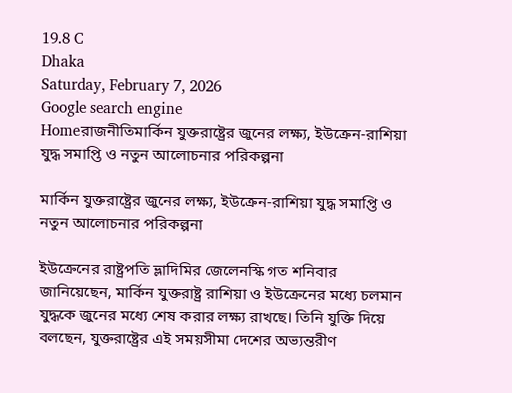19.8 C
Dhaka
Saturday, February 7, 2026
Google search engine
Homeরাজনীতিমার্কিন যুক্তরাষ্ট্রের জুনের লক্ষ্য, ইউক্রেন‑রাশিয়া যুদ্ধ সমাপ্তি ও নতুন আলোচনার পরিকল্পনা

মার্কিন যুক্তরাষ্ট্রের জুনের লক্ষ্য, ইউক্রেন‑রাশিয়া যুদ্ধ সমাপ্তি ও নতুন আলোচনার পরিকল্পনা

ইউক্রেনের রাষ্ট্রপতি ভ্লাদিমির জেলেনস্কি গত শনিবার জানিয়েছেন, মার্কিন যুক্তরাষ্ট্র রাশিয়া ও ইউক্রেনের মধ্যে চলমান যুদ্ধকে জুনের মধ্যে শেষ করার লক্ষ্য রাখছে। তিনি যুক্তি দিয়ে বলছেন, যুক্তরাষ্ট্রের এই সময়সীমা দেশের অভ্যন্তরীণ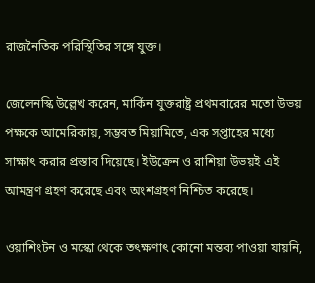রাজনৈতিক পরিস্থিতির সঙ্গে যুক্ত।

জেলেনস্কি উল্লেখ করেন, মার্কিন যুক্তরাষ্ট্র প্রথমবারের মতো উভয় পক্ষকে আমেরিকায়, সম্ভবত মিয়ামিতে, এক সপ্তাহের মধ্যে সাক্ষাৎ করার প্রস্তাব দিয়েছে। ইউক্রেন ও রাশিয়া উভয়ই এই আমন্ত্রণ গ্রহণ করেছে এবং অংশগ্রহণ নিশ্চিত করেছে।

ওয়াশিংটন ও মস্কো থেকে তৎক্ষণাৎ কোনো মন্তব্য পাওয়া যায়নি,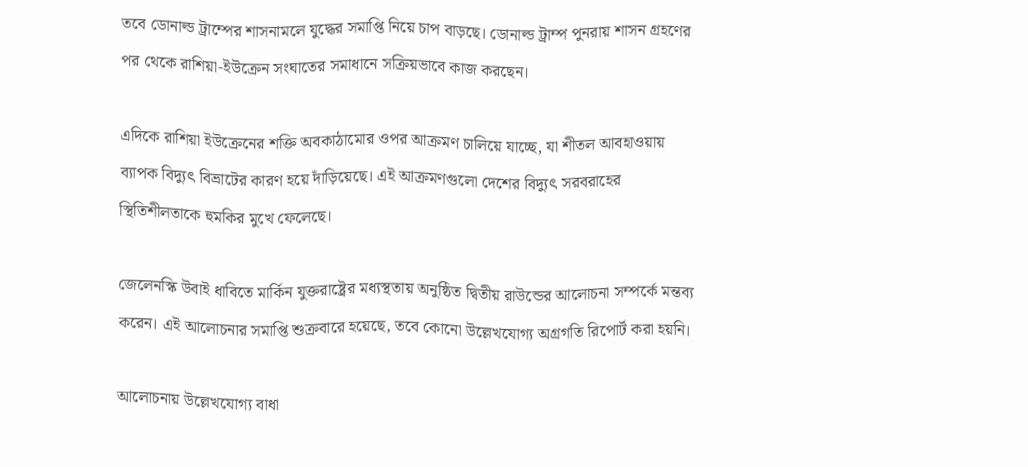তবে ডোনাল্ড ট্রাম্পের শাসনামলে যুদ্ধের সমাপ্তি নিয়ে চাপ বাড়ছে। ডোনাল্ড ট্রাম্প পুনরায় শাসন গ্রহণের পর থেকে রাশিয়া‑ইউক্রেন সংঘাতের সমাধানে সক্রিয়ভাবে কাজ করছেন।

এদিকে রাশিয়া ইউক্রেনের শক্তি অবকাঠামোর ওপর আক্রমণ চালিয়ে যাচ্ছে, যা শীতল আবহাওয়ায় ব্যাপক বিদ্যুৎ বিভ্রাটের কারণ হয়ে দাঁড়িয়েছে। এই আক্রমণগুলো দেশের বিদ্যুৎ সরবরাহের স্থিতিশীলতাকে হুমকির মুখে ফেলেছে।

জেলেনস্কি উবাই ধাবিতে মার্কিন যুক্তরাষ্ট্রের মধ্যস্থতায় অনুষ্ঠিত দ্বিতীয় রাউন্ডের আলোচনা সম্পর্কে মন্তব্য করেন। এই আলোচনার সমাপ্তি শুক্রবারে হয়েছে, তবে কোনো উল্লেখযোগ্য অগ্রগতি রিপোর্ট করা হয়নি।

আলোচনায় উল্লেখযোগ্য বাধা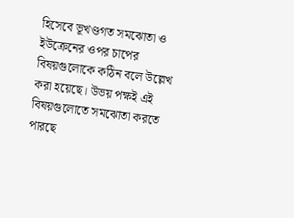হিসেবে ভূখণ্ডগত সমঝোতা ও ইউক্রেনের ওপর চাপের বিষয়গুলোকে কঠিন বলে উল্লেখ করা হয়েছে। উভয় পক্ষই এই বিষয়গুলোতে সমঝোতা করতে পারছে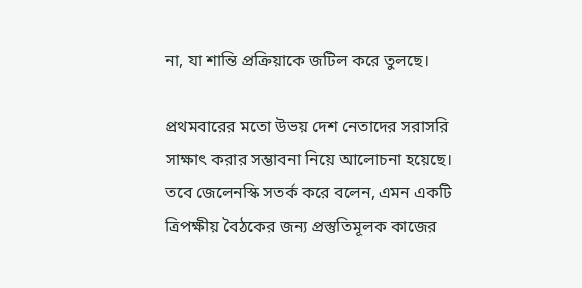না, যা শান্তি প্রক্রিয়াকে জটিল করে তুলছে।

প্রথমবারের মতো উভয় দেশ নেতাদের সরাসরি সাক্ষাৎ করার সম্ভাবনা নিয়ে আলোচনা হয়েছে। তবে জেলেনস্কি সতর্ক করে বলেন, এমন একটি ত্রিপক্ষীয় বৈঠকের জন্য প্রস্তুতিমূলক কাজের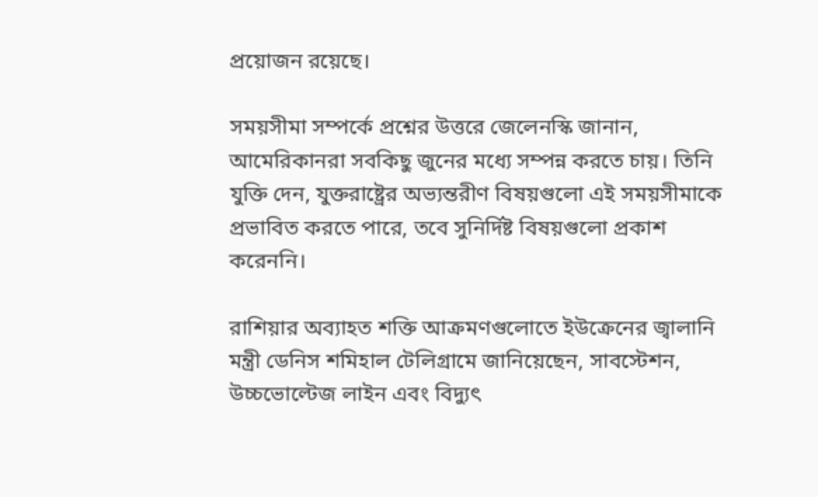প্রয়োজন রয়েছে।

সময়সীমা সম্পর্কে প্রশ্নের উত্তরে জেলেনস্কি জানান, আমেরিকানরা সবকিছু জুনের মধ্যে সম্পন্ন করতে চায়। তিনি যুক্তি দেন, যুক্তরাষ্ট্রের অভ্যন্তরীণ বিষয়গুলো এই সময়সীমাকে প্রভাবিত করতে পারে, তবে সুনির্দিষ্ট বিষয়গুলো প্রকাশ করেননি।

রাশিয়ার অব্যাহত শক্তি আক্রমণগুলোতে ইউক্রেনের জ্বালানি মন্ত্রী ডেনিস শমিহাল টেলিগ্রামে জানিয়েছেন, সাবস্টেশন, উচ্চভোল্টেজ লাইন এবং বিদ্যুৎ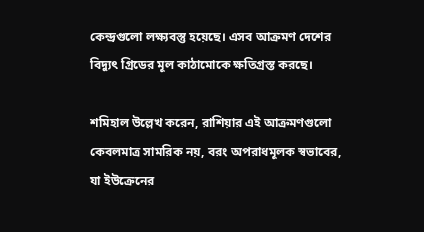কেন্দ্রগুলো লক্ষ্যবস্তু হয়েছে। এসব আক্রমণ দেশের বিদ্যুৎ গ্রিডের মূল কাঠামোকে ক্ষতিগ্রস্ত করছে।

শমিহাল উল্লেখ করেন, রাশিয়ার এই আক্রমণগুলো কেবলমাত্র সামরিক নয়, বরং অপরাধমূলক স্বভাবের, যা ইউক্রেনের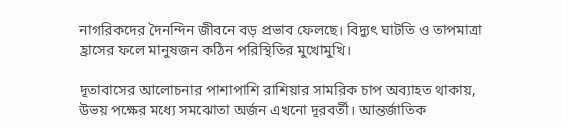নাগরিকদের দৈনন্দিন জীবনে বড় প্রভাব ফেলছে। বিদ্যুৎ ঘাটতি ও তাপমাত্রা হ্রাসের ফলে মানুষজন কঠিন পরিস্থিতির মুখোমুখি।

দূতাবাসের আলোচনার পাশাপাশি রাশিয়ার সামরিক চাপ অব্যাহত থাকায়, উভয় পক্ষের মধ্যে সমঝোতা অর্জন এখনো দূরবর্তী। আন্তর্জাতিক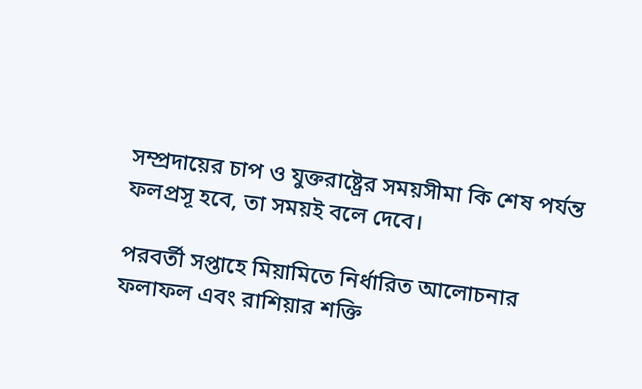সম্প্রদায়ের চাপ ও যুক্তরাষ্ট্রের সময়সীমা কি শেষ পর্যন্ত ফলপ্রসূ হবে, তা সময়ই বলে দেবে।

পরবর্তী সপ্তাহে মিয়ামিতে নির্ধারিত আলোচনার ফলাফল এবং রাশিয়ার শক্তি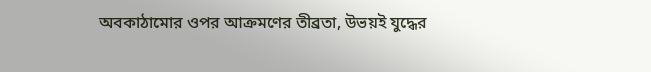অবকাঠামোর ওপর আক্রমণের তীব্রতা, উভয়ই যুদ্ধের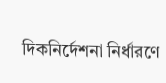দিকনির্দেশনা নির্ধারণে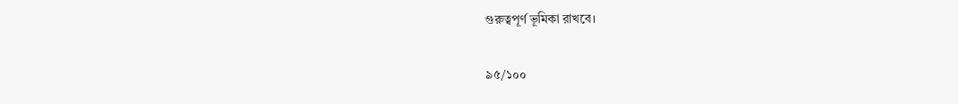গুরুত্বপূর্ণ ভূমিকা রাখবে।

৯৫/১০০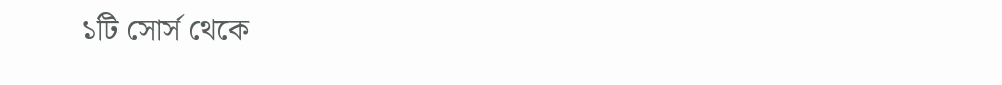১টি সোর্স থেকে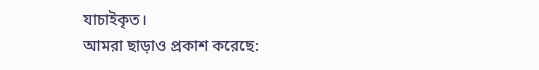যাচাইকৃত।
আমরা ছাড়াও প্রকাশ করেছে: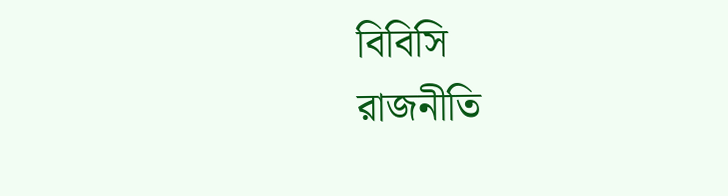বিবিসি
রাজনীতি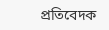প্রতিবেদক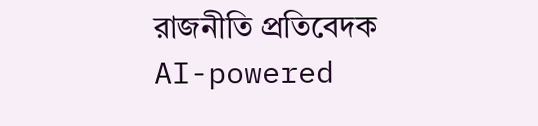রাজনীতি প্রতিবেদক
AI-powered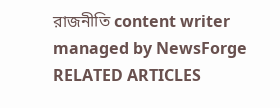রাজনীতি content writer managed by NewsForge
RELATED ARTICLES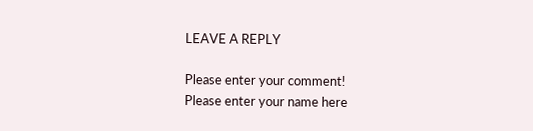LEAVE A REPLY

Please enter your comment!
Please enter your name here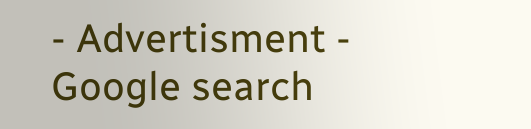- Advertisment -
Google search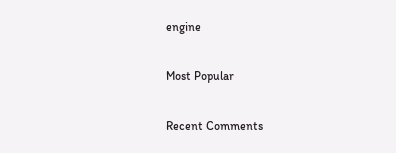engine

Most Popular

Recent Comments